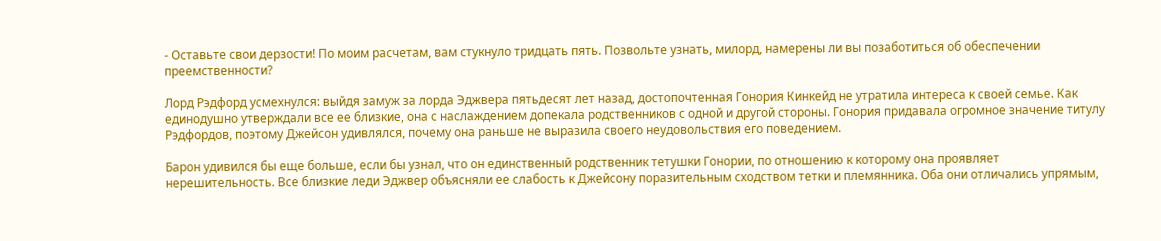- Оставьте свои дерзости! По моим расчетам, вам стукнуло тридцать пять. Позвольте узнать, милорд, намерены ли вы позаботиться об обеспечении преемственности?

Лорд Рэдфорд усмехнулся: выйдя замуж за лорда Эджвера пятьдесят лет назад, достопочтенная Гонория Кинкейд не утратила интереса к своей семье. Как единодушно утверждали все ее близкие, она с наслаждением допекала родственников с одной и другой стороны. Гонория придавала огромное значение титулу Рэдфордов, поэтому Джейсон удивлялся, почему она раньше не выразила своего неудовольствия его поведением.

Барон удивился бы еще больше, если бы узнал, что он единственный родственник тетушки Гонории, по отношению к которому она проявляет нерешительность. Все близкие леди Эджвер объясняли ее слабость к Джейсону поразительным сходством тетки и племянника. Оба они отличались упрямым,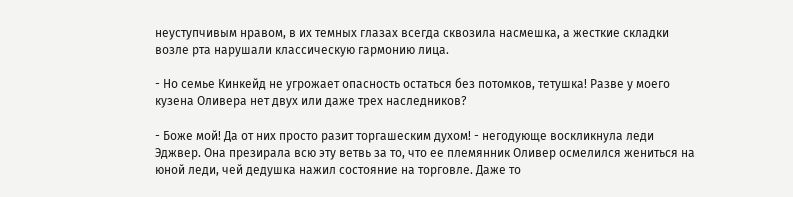неуступчивым нравом, в их темных глазах всегда сквозила насмешка, а жесткие складки возле рта нарушали классическую гармонию лица.

- Но семье Кинкейд не угрожает опасность остаться без потомков, тетушка! Разве у моего кузена Оливера нет двух или даже трех наследников?

- Боже мой! Да от них просто разит торгашеским духом! - негодующе воскликнула леди Эджвер. Она презирала всю эту ветвь за то, что ее племянник Оливер осмелился жениться на юной леди, чей дедушка нажил состояние на торговле. Даже то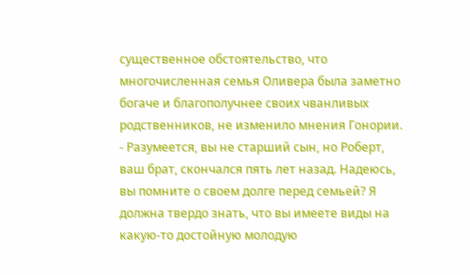существенное обстоятельство, что многочисленная семья Оливера была заметно богаче и благополучнее своих чванливых родственников, не изменило мнения Гонории. - Разумеется, вы не старший сын, но Роберт, ваш брат, скончался пять лет назад. Надеюсь, вы помните о своем долге перед семьей? Я должна твердо знать, что вы имеете виды на какую-то достойную молодую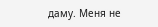даму. Меня не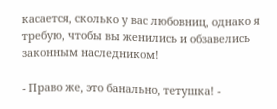касается, сколько у вас любовниц, однако я требую, чтобы вы женились и обзавелись законным наследником!

- Право же, это банально, тетушка! -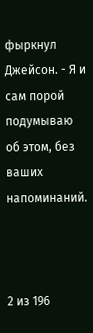фыркнул Джейсон. - Я и сам порой подумываю об этом, без ваших напоминаний.



2 из 196